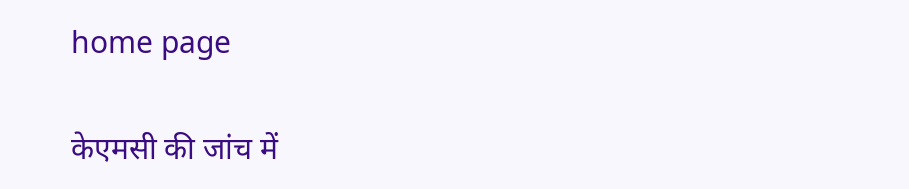home page

केएमसी की जांच में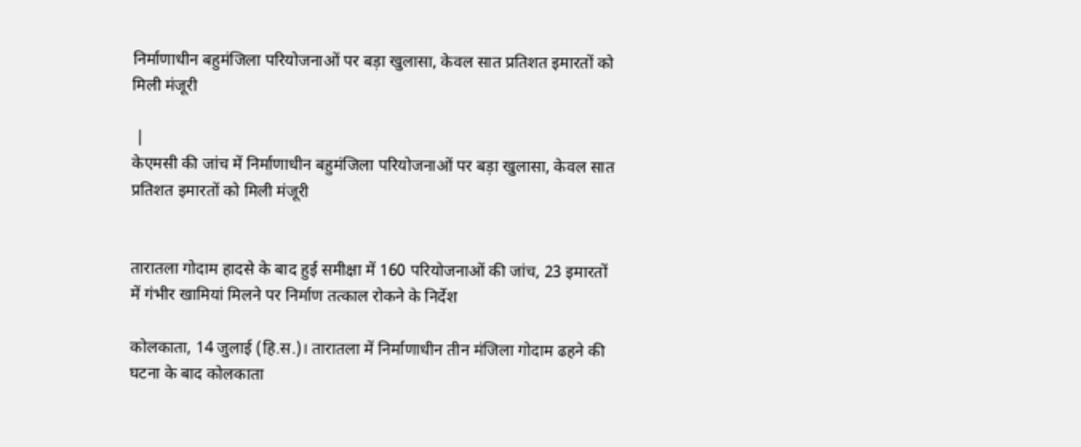निर्माणाधीन बहुमंजिला परियोजनाओं पर बड़ा खुलासा, केवल सात प्रतिशत इमारतों को मिली मंजूरी

 |
केएमसी की जांच में निर्माणाधीन बहुमंजिला परियोजनाओं पर बड़ा खुलासा, केवल सात प्रतिशत इमारतों को मिली मंजूरी


तारातला गोदाम हादसे के बाद हुई समीक्षा में 160 परियोजनाओं की जांच, 23 इमारतों में गंभीर खामियां मिलने पर निर्माण तत्काल रोकने के निर्देश

कोलकाता, 14 जुलाई (हि.स.)। तारातला में निर्माणाधीन तीन मंजिला गोदाम ढहने की घटना के बाद कोलकाता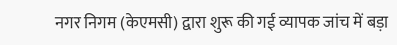नगर निगम (केएमसी) द्वारा शुरू की गई व्यापक जांच में बड़ा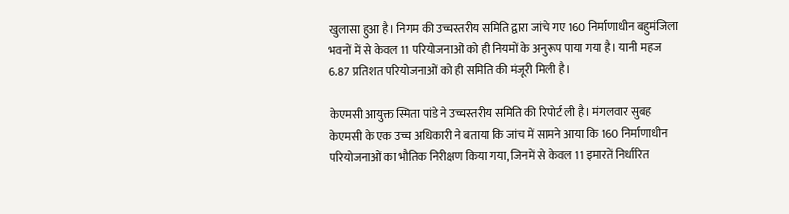खुलासा हुआ है। निगम की उच्चस्तरीय समिति द्वारा जांचे गए 160 निर्माणाधीन बहुमंजिला भवनों में से केवल 11 परियोजनाओं को ही नियमों के अनुरूप पाया गया है। यानी महज 6.87 प्रतिशत परियोजनाओं को ही समिति की मंजूरी मिली है।

केएमसी आयुक्त स्मिता पांडे ने उच्चस्तरीय समिति की रिपोर्ट ली है। मंगलवार सुबह केएमसी के एक उच्च अधिकारी ने बताया कि जांच में सामने आया कि 160 निर्माणाधीन परियोजनाओं का भौतिक निरीक्षण किया गया, जिनमें से केवल 11 इमारतें निर्धारित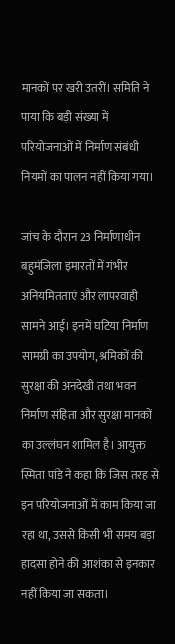मानकों पर खरी उतरीं। समिति ने पाया कि बड़ी संख्या में परियोजनाओं में निर्माण संबंधी नियमों का पालन नहीं किया गया।

जांच के दौरान 23 निर्माणाधीन बहुमंजिला इमारतों में गंभीर अनियमितताएं और लापरवाही सामने आई। इनमें घटिया निर्माण सामग्री का उपयोग, श्रमिकों की सुरक्षा की अनदेखी तथा भवन निर्माण संहिता और सुरक्षा मानकों का उल्लंघन शामिल है। आयुक्त स्मिता पांडे ने कहा कि जिस तरह से इन परियोजनाओं में काम किया जा रहा था, उससे किसी भी समय बड़ा हादसा होने की आशंका से इनकार नहीं किया जा सकता।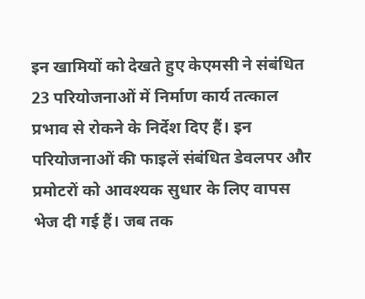इन खामियों को देखते हुए केएमसी ने संबंधित 23 परियोजनाओं में निर्माण कार्य तत्काल प्रभाव से रोकने के निर्देश दिए हैं। इन परियोजनाओं की फाइलें संबंधित डेवलपर और प्रमोटरों को आवश्यक सुधार के लिए वापस भेज दी गई हैं। जब तक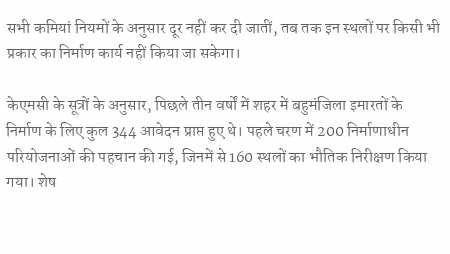सभी कमियां नियमों के अनुसार दूर नहीं कर दी जातीं, तब तक इन स्थलों पर किसी भी प्रकार का निर्माण कार्य नहीं किया जा सकेगा।

केएमसी के सूत्रों के अनुसार, पिछले तीन वर्षों में शहर में बहुमंजिला इमारतों के निर्माण के लिए कुल 344 आवेदन प्राप्त हुए थे। पहले चरण में 200 निर्माणाधीन परियोजनाओं की पहचान की गई, जिनमें से 160 स्थलों का भौतिक निरीक्षण किया गया। शेष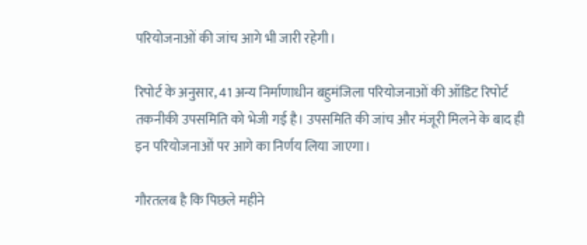परियोजनाओं की जांच आगे भी जारी रहेगी।

रिपोर्ट के अनुसार, 41 अन्य निर्माणाधीन बहुमंजिला परियोजनाओं की ऑडिट रिपोर्ट तकनीकी उपसमिति को भेजी गई है। उपसमिति की जांच और मंजूरी मिलने के बाद ही इन परियोजनाओं पर आगे का निर्णय लिया जाएगा।

गौरतलब है कि पिछले महीने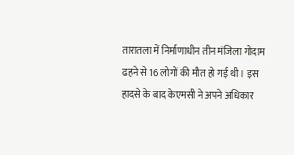तारातला में निर्माणाधीन तीन मंजिला गोदाम ढहने से 16 लोगों की मौत हो गई थी। इस हादसे के बाद केएमसी ने अपने अधिकार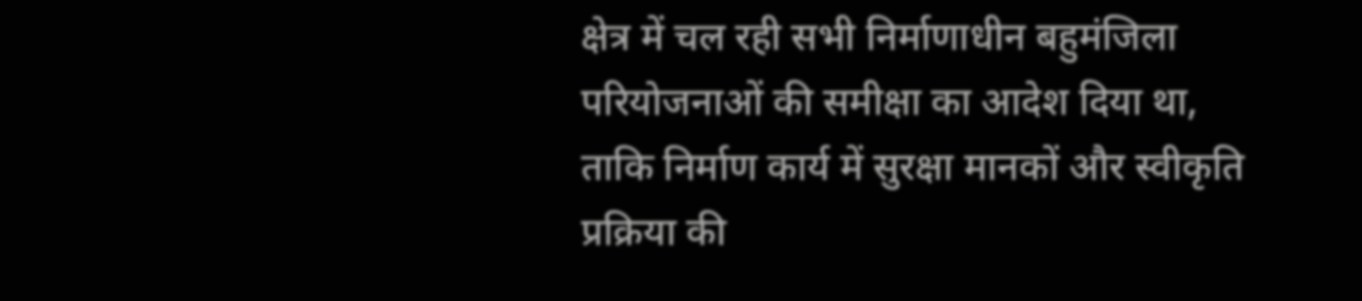क्षेत्र में चल रही सभी निर्माणाधीन बहुमंजिला परियोजनाओं की समीक्षा का आदेश दिया था, ताकि निर्माण कार्य में सुरक्षा मानकों और स्वीकृति प्रक्रिया की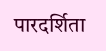पारदर्शिता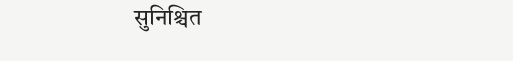सुनिश्चित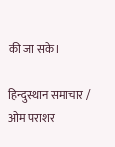की जा सके।

हिन्दुस्थान समाचार / ओम पराशर